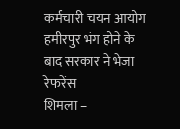कर्मचारी चयन आयोग हमीरपुर भंग होने के बाद सरकार ने भेजा रेफरेंस
शिमला –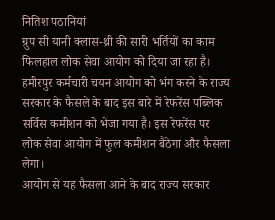नितिश पठानियां
ग्रुप सी यानी क्लास-थ्री की सारी भर्तियों का काम फिलहाल लोक सेवा आयोग को दिया जा रहा है। हमीरपुर कर्मचारी चयन आयोग को भंग करने के राज्य सरकार के फैसले के बाद इस बारे में रेफरेंस पब्लिक सर्विस कमीशन को भेजा गया है। इस रेफरेंस पर लोक सेवा आयोग में फुल कमीशन बैठेगा और फैसला लेगा।
आयोग से यह फैसला आने के बाद राज्य सरकार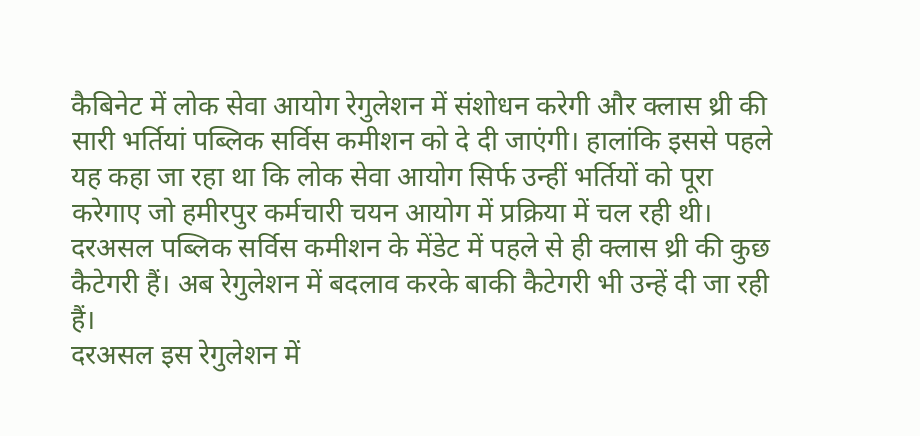कैबिनेट में लोक सेवा आयोग रेगुलेशन में संशोधन करेगी और क्लास थ्री की सारी भर्तियां पब्लिक सर्विस कमीशन को दे दी जाएंगी। हालांकि इससे पहले यह कहा जा रहा था कि लोक सेवा आयोग सिर्फ उन्हीं भर्तियों को पूरा करेगाए जो हमीरपुर कर्मचारी चयन आयोग में प्रक्रिया में चल रही थी।
दरअसल पब्लिक सर्विस कमीशन के मेंडेट में पहले से ही क्लास थ्री की कुछ कैटेगरी हैं। अब रेगुलेशन में बदलाव करके बाकी कैटेगरी भी उन्हें दी जा रही हैं।
दरअसल इस रेगुलेशन में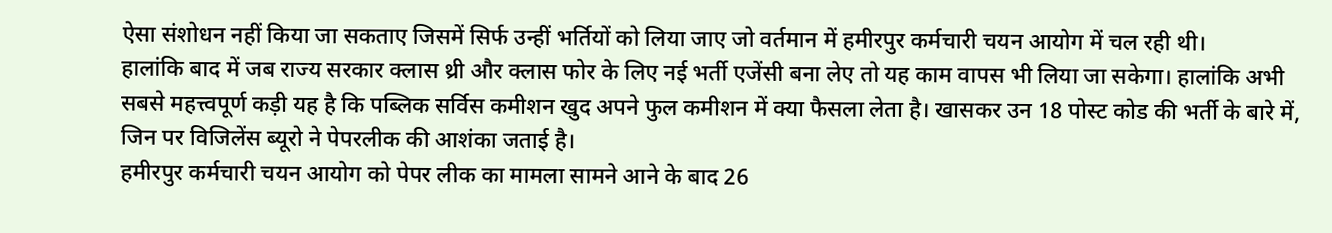ऐसा संशोधन नहीं किया जा सकताए जिसमें सिर्फ उन्हीं भर्तियों को लिया जाए जो वर्तमान में हमीरपुर कर्मचारी चयन आयोग में चल रही थी।
हालांकि बाद में जब राज्य सरकार क्लास थ्री और क्लास फोर के लिए नई भर्ती एजेंसी बना लेए तो यह काम वापस भी लिया जा सकेगा। हालांकि अभी सबसे महत्त्वपूर्ण कड़ी यह है कि पब्लिक सर्विस कमीशन खुद अपने फुल कमीशन में क्या फैसला लेता है। खासकर उन 18 पोस्ट कोड की भर्ती के बारे में, जिन पर विजिलेंस ब्यूरो ने पेपरलीक की आशंका जताई है।
हमीरपुर कर्मचारी चयन आयोग को पेपर लीक का मामला सामने आने के बाद 26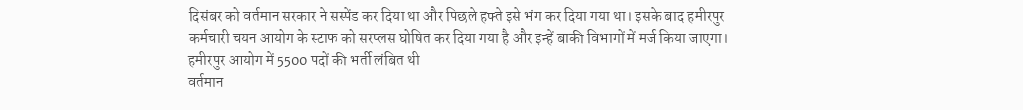दिसंबर को वर्तमान सरकार ने सस्पेंड कर दिया था और पिछले हफ्ते इसे भंग कर दिया गया था। इसके बाद हमीरपुर कर्मचारी चयन आयोग के स्टाफ को सरप्लस घोषित कर दिया गया है और इन्हें बाकी विभागों में मर्ज किया जाएगा।
हमीरपुर आयोग में 5500 पदों की भर्ती लंबित थी
वर्तमान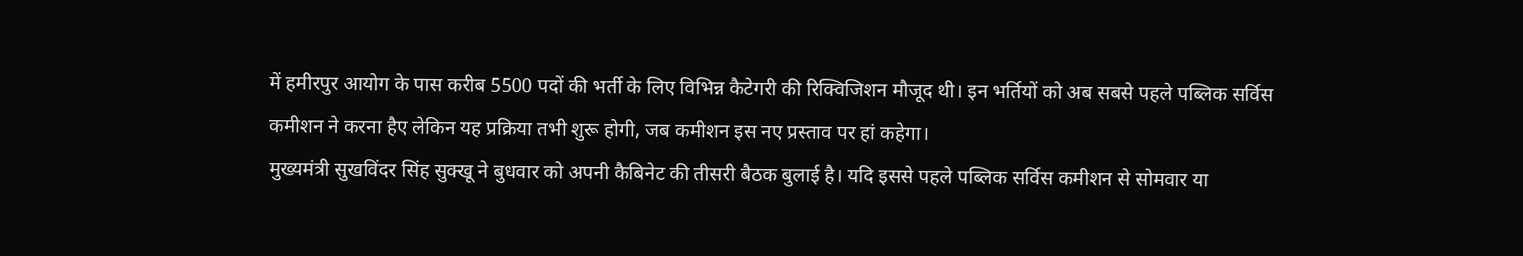में हमीरपुर आयोग के पास करीब 5500 पदों की भर्ती के लिए विभिन्न कैटेगरी की रिक्विजिशन मौजूद थी। इन भर्तियों को अब सबसे पहले पब्लिक सर्विस कमीशन ने करना हैए लेकिन यह प्रक्रिया तभी शुरू होगी, जब कमीशन इस नए प्रस्ताव पर हां कहेगा।
मुख्यमंत्री सुखविंदर सिंह सुक्खू ने बुधवार को अपनी कैबिनेट की तीसरी बैठक बुलाई है। यदि इससे पहले पब्लिक सर्विस कमीशन से सोमवार या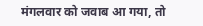मंगलवार को जवाब आ गया, तो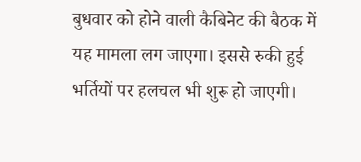बुधवार को होने वाली कैबिनेट की बैठक में यह मामला लग जाएगा। इससे रुकी हुई भर्तियों पर हलचल भी शुरू हो जाएगी।